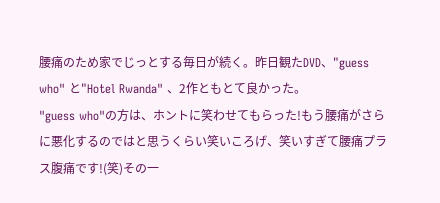腰痛のため家でじっとする毎日が続く。昨日観たDVD、"guess who" と"Hotel Rwanda" 、2作ともとて良かった。
"guess who"の方は、ホントに笑わせてもらった!もう腰痛がさらに悪化するのではと思うくらい笑いころげ、笑いすぎて腰痛プラス腹痛です!(笑)その一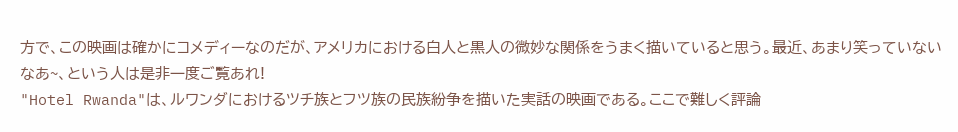方で、この映画は確かにコメディーなのだが、アメリカにおける白人と黒人の微妙な関係をうまく描いていると思う。最近、あまり笑っていないなあ~、という人は是非一度ご覧あれ!
"Hotel Rwanda"は、ルワンダにおけるツチ族とフツ族の民族紛争を描いた実話の映画である。ここで難しく評論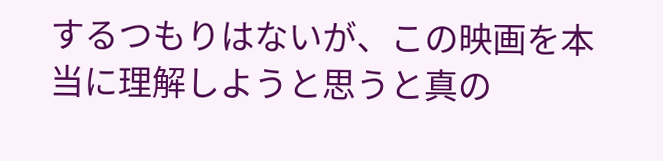するつもりはないが、この映画を本当に理解しようと思うと真の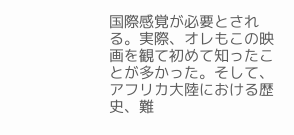国際感覚が必要とされる。実際、オレもこの映画を観て初めて知ったことが多かった。そして、アフリカ大陸における歴史、難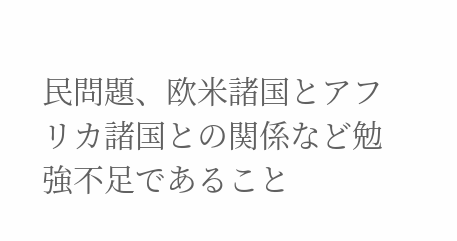民問題、欧米諸国とアフリカ諸国との関係など勉強不足であること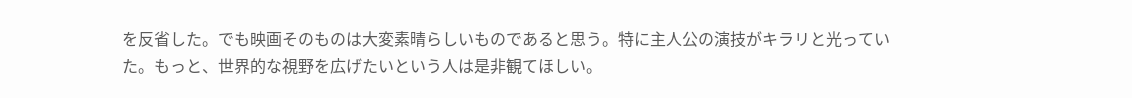を反省した。でも映画そのものは大変素晴らしいものであると思う。特に主人公の演技がキラリと光っていた。もっと、世界的な視野を広げたいという人は是非観てほしい。